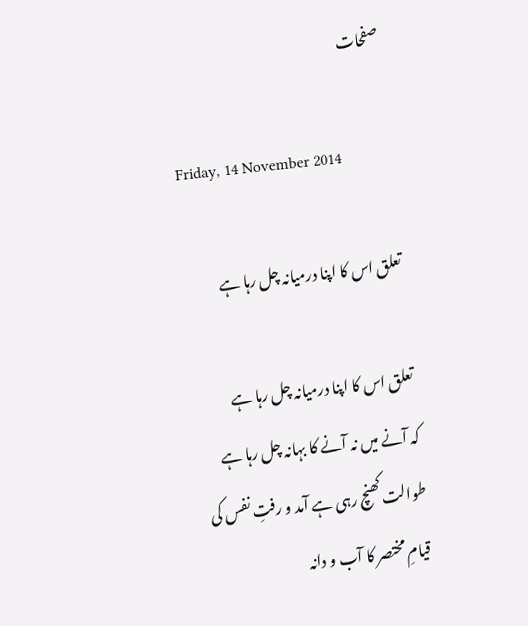صفحات

Friday, 14 November 2014

تعلق اس کا اپنا درمیانہ چل رہا ہے

تعلق اس کا اپنا درمیانہ چل رہا ہے
کہ آنے میں نہ آنے کا بہانہ چل رہا ہے
طوالت کھنچ رہی ہے آمد و رفتِ نفس کی
قیامِ مختصر کا آب و دانہ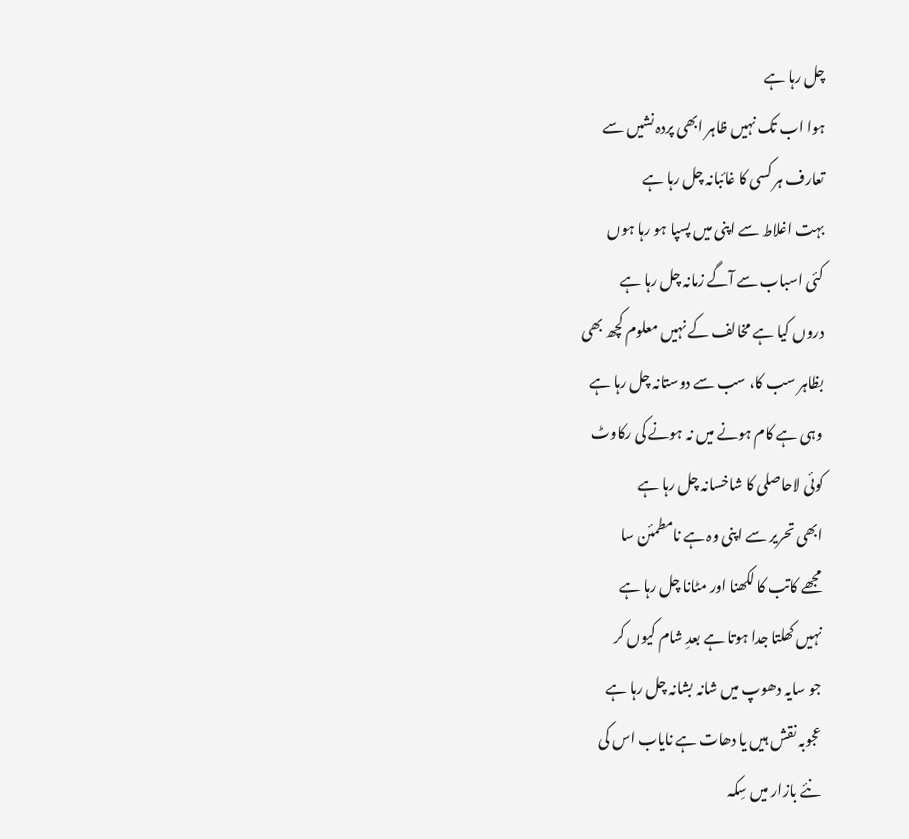چل رہا ہے
ہوا اب تک نہیں ظاہر ابھی پردہ نشیں سے
تعارف ہر کسی کا غائبانہ چل رہا ہے
بہت اغلاط سے اپنی میں پسپا ہو رہا ہوں
کئی اسباب سے آگے زمانہ چل رہا ہے
دروں کیا ہے مخالف کے نہیں معلوم کچھ بھی
بظاہر سب کا، سب سے دوستانہ چل رہا ہے
وہی ہے کام ہونے میں نہ ہونے کی رکاوٹ
کوئی لاحاصلی کا شاخسانہ چل رہا ہے
ابھی تحریر سے اپنی وہ ہے نامطمئن سا
مجھے کاتب کا لکھنا اور مٹانا چل رہا ہے
نہیں کھلتا جدا ہوتا ہے بعدِ شام کیوں کر
جو سایہ دھوپ میں شانہ بشانہ چل رہا ہے
عجوبہ نقش ہیں یا دھات ہے نایاب اس کی
نئے بازار میں سِکہ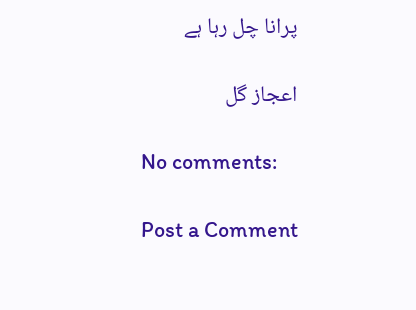پرانا چل رہا ہے

اعجاز گل

No comments:

Post a Comment